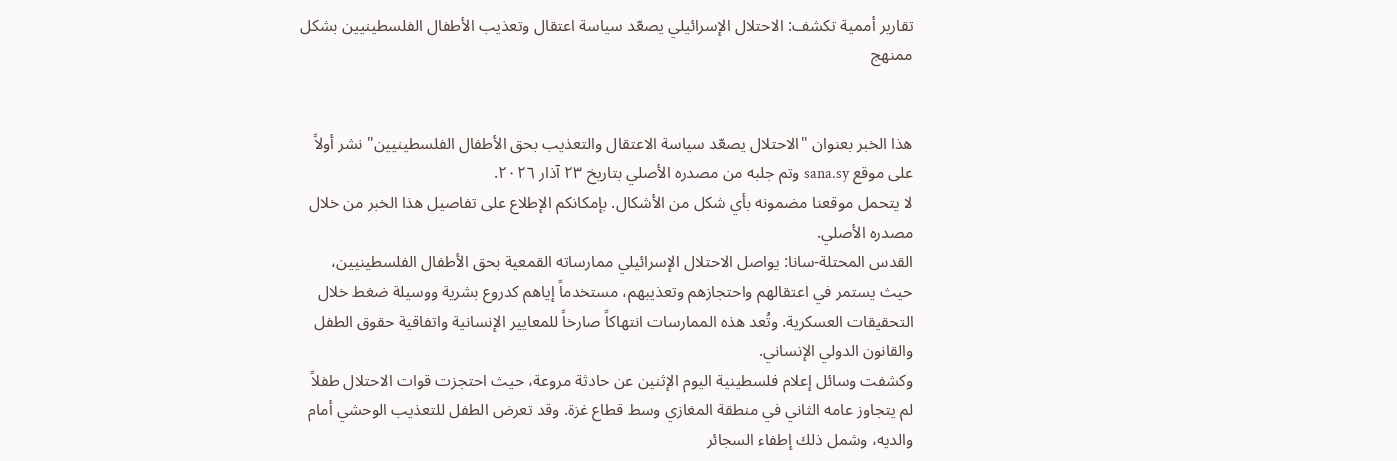تقارير أممية تكشف: الاحتلال الإسرائيلي يصعّد سياسة اعتقال وتعذيب الأطفال الفلسطينيين بشكل ممنهج


هذا الخبر بعنوان "الاحتلال يصعّد سياسة الاعتقال والتعذيب بحق الأطفال الفلسطينيين" نشر أولاً على موقع sana.sy وتم جلبه من مصدره الأصلي بتاريخ ٢٣ آذار ٢٠٢٦.
لا يتحمل موقعنا مضمونه بأي شكل من الأشكال. بإمكانكم الإطلاع على تفاصيل هذا الخبر من خلال مصدره الأصلي.
القدس المحتلة-سانا: يواصل الاحتلال الإسرائيلي ممارساته القمعية بحق الأطفال الفلسطينيين، حيث يستمر في اعتقالهم واحتجازهم وتعذيبهم، مستخدماً إياهم كدروع بشرية ووسيلة ضغط خلال التحقيقات العسكرية. وتُعد هذه الممارسات انتهاكاً صارخاً للمعايير الإنسانية واتفاقية حقوق الطفل والقانون الدولي الإنساني.
وكشفت وسائل إعلام فلسطينية اليوم الإثنين عن حادثة مروعة، حيث احتجزت قوات الاحتلال طفلاً لم يتجاوز عامه الثاني في منطقة المغازي وسط قطاع غزة. وقد تعرض الطفل للتعذيب الوحشي أمام والديه، وشمل ذلك إطفاء السجائر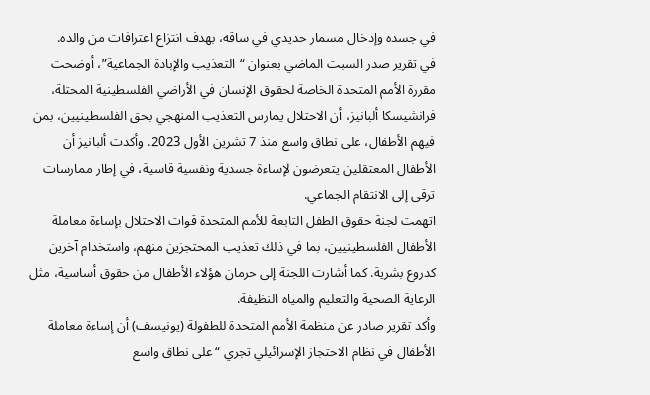في جسده وإدخال مسمار حديدي في ساقه، بهدف انتزاع اعترافات من والده.
في تقرير صدر السبت الماضي بعنوان “التعذيب والإبادة الجماعية”، أوضحت مقررة الأمم المتحدة الخاصة لحقوق الإنسان في الأراضي الفلسطينية المحتلة، فرانشيسكا ألبانيز، أن الاحتلال يمارس التعذيب المنهجي بحق الفلسطينيين، بمن فيهم الأطفال، على نطاق واسع منذ 7 تشرين الأول 2023. وأكدت ألبانيز أن الأطفال المعتقلين يتعرضون لإساءة جسدية ونفسية قاسية، في إطار ممارسات ترقى إلى الانتقام الجماعي.
اتهمت لجنة حقوق الطفل التابعة للأمم المتحدة قوات الاحتلال بإساءة معاملة الأطفال الفلسطينيين، بما في ذلك تعذيب المحتجزين منهم، واستخدام آخرين كدروع بشرية. كما أشارت اللجنة إلى حرمان هؤلاء الأطفال من حقوق أساسية، مثل الرعاية الصحية والتعليم والمياه النظيفة.
وأكد تقرير صادر عن منظمة الأمم المتحدة للطفولة (يونيسف) أن إساءة معاملة الأطفال في نظام الاحتجاز الإسرائيلي تجري “على نطاق واسع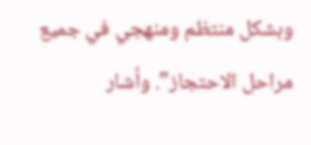وبشكل منتظم ومنهجي في جميع مراحل الاحتجاز”. وأشار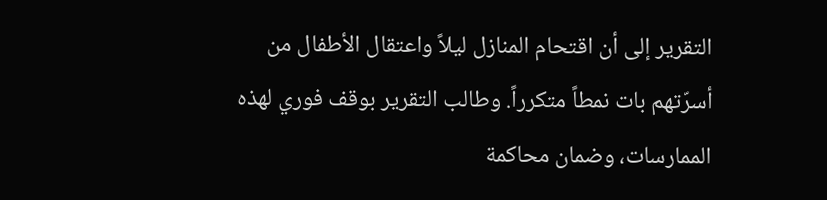التقرير إلى أن اقتحام المنازل ليلاً واعتقال الأطفال من أسرّتهم بات نمطاً متكرراً. وطالب التقرير بوقف فوري لهذه الممارسات، وضمان محاكمة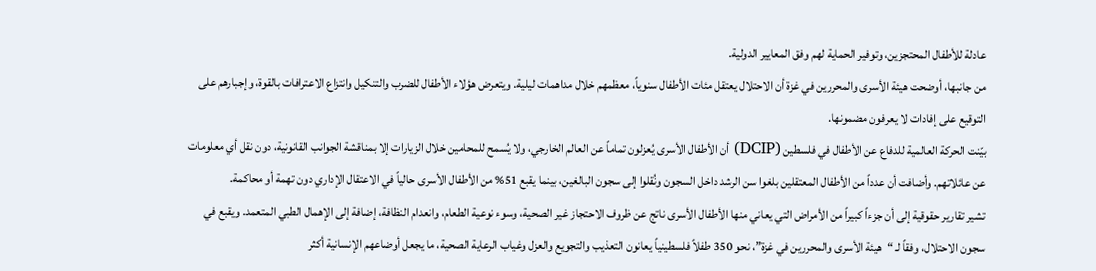عادلة للأطفال المحتجزين، وتوفير الحماية لهم وفق المعايير الدولية.
من جانبها، أوضحت هيئة الأسرى والمحررين في غزة أن الاحتلال يعتقل مئات الأطفال سنوياً، معظمهم خلال مداهمات ليلية. ويتعرض هؤلاء الأطفال للضرب والتنكيل وانتزاع الاعترافات بالقوة، وإجبارهم على التوقيع على إفادات لا يعرفون مضمونها.
بيّنت الحركة العالمية للدفاع عن الأطفال في فلسطين (DCIP) أن الأطفال الأسرى يُعزلون تماماً عن العالم الخارجي، ولا يُسمح للمحامين خلال الزيارات إلا بمناقشة الجوانب القانونية، دون نقل أي معلومات عن عائلاتهم. وأضافت أن عدداً من الأطفال المعتقلين بلغوا سن الرشد داخل السجون ونُقلوا إلى سجون البالغين، بينما يقبع 51% من الأطفال الأسرى حالياً في الاعتقال الإداري دون تهمة أو محاكمة.
تشير تقارير حقوقية إلى أن جزءاً كبيراً من الأمراض التي يعاني منها الأطفال الأسرى ناتج عن ظروف الاحتجاز غير الصحية، وسوء نوعية الطعام، وانعدام النظافة، إضافة إلى الإهمال الطبي المتعمد. ويقبع في سجون الاحتلال، وفقاً لـ “هيئة الأسرى والمحررين في غزة”، نحو 350 طفلاً فلسطينياً يعانون التعذيب والتجويع والعزل وغياب الرعاية الصحية، ما يجعل أوضاعهم الإنسانية أكثر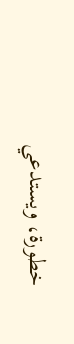خطورة، ويستدعي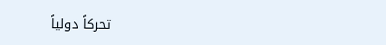تحركاً دولياً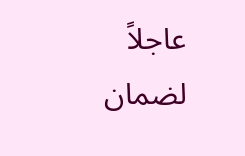عاجلاً لضمان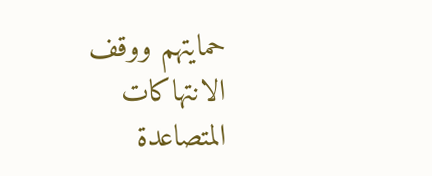حمايتهم ووقف الانتهاكات المتصاعدة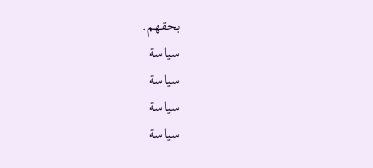بحقهم.
سياسة
سياسة
سياسة
سياسة